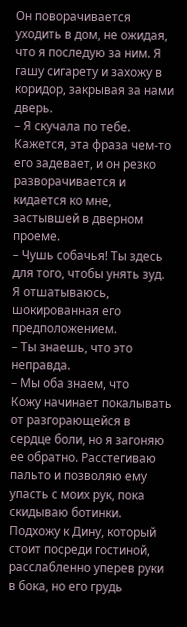Он поворачивается уходить в дом, не ожидая, что я последую за ним. Я гашу сигарету и захожу в коридор, закрывая за нами дверь.
– Я скучала по тебе.
Кажется, эта фраза чем-то его задевает, и он резко разворачивается и кидается ко мне, застывшей в дверном проеме.
– Чушь собачья! Ты здесь для того, чтобы унять зуд.
Я отшатываюсь, шокированная его предположением.
– Ты знаешь, что это неправда.
– Мы оба знаем, что
Кожу начинает покалывать от разгорающейся в сердце боли, но я загоняю ее обратно. Расстегиваю пальто и позволяю ему упасть с моих рук, пока скидываю ботинки. Подхожу к Дину, который стоит посреди гостиной, расслабленно уперев руки в бока, но его грудь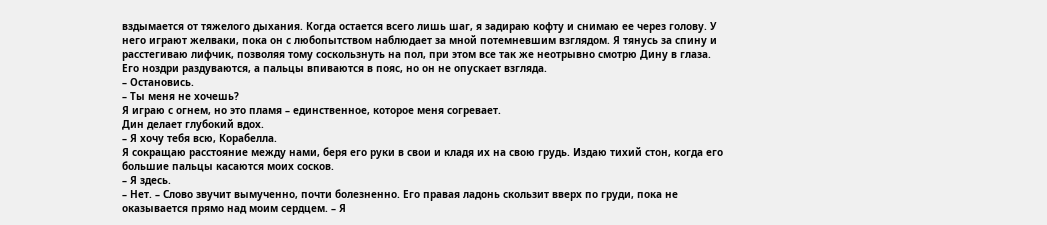вздымается от тяжелого дыхания. Когда остается всего лишь шаг, я задираю кофту и снимаю ее через голову. У него играют желваки, пока он с любопытством наблюдает за мной потемневшим взглядом. Я тянусь за спину и расстегиваю лифчик, позволяя тому соскользнуть на пол, при этом все так же неотрывно смотрю Дину в глаза.
Его ноздри раздуваются, а пальцы впиваются в пояс, но он не опускает взгляда.
– Остановись.
– Ты меня не хочешь?
Я играю с огнем, но это пламя – единственное, которое меня согревает.
Дин делает глубокий вдох.
– Я хочу тебя всю, Корабелла.
Я сокращаю расстояние между нами, беря его руки в свои и кладя их на свою грудь. Издаю тихий стон, когда его большие пальцы касаются моих сосков.
– Я здесь.
– Нет. – Слово звучит вымученно, почти болезненно. Его правая ладонь скользит вверх по груди, пока не оказывается прямо над моим сердцем. – Я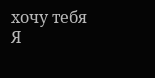хочу тебя
Я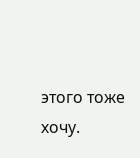этого тоже хочу.